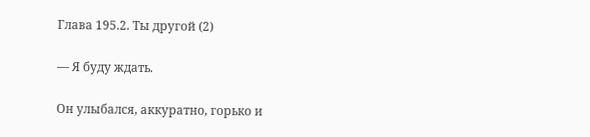Глава 195.2. Ты другой (2)

— Я буду ждать.

Он улыбался, аккуратно, горько и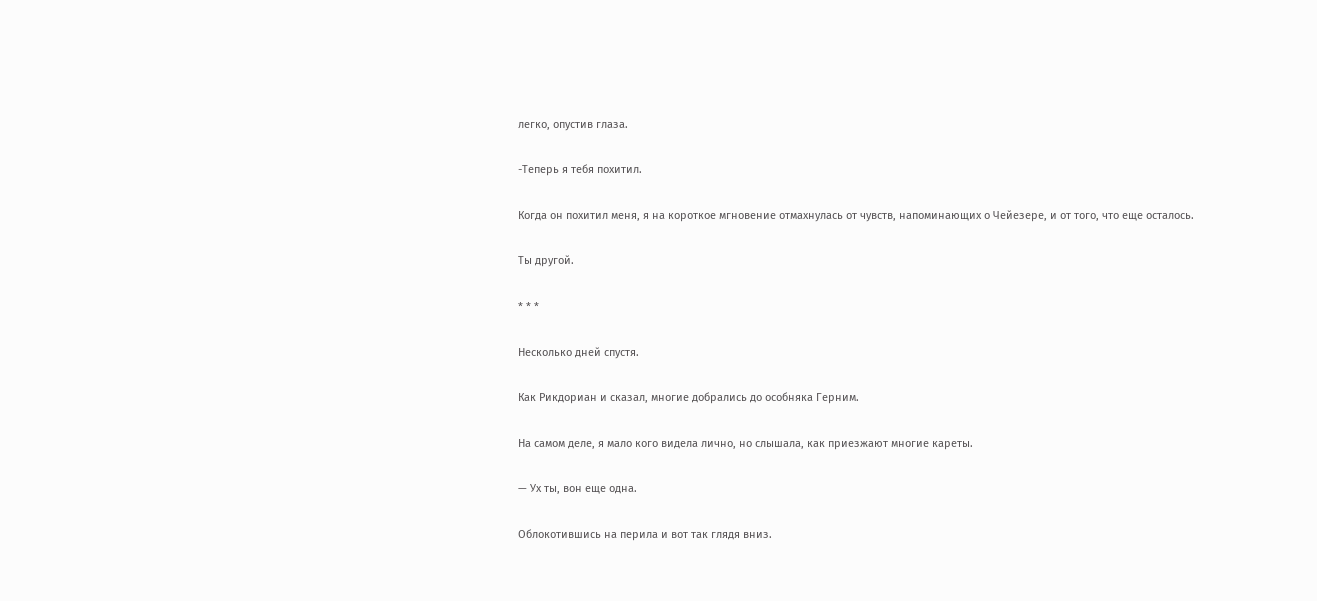легко, опустив глаза.

-Теперь я тебя похитил.

Когда он похитил меня, я на короткое мгновение отмахнулась от чувств, напоминающих о Чейезере, и от того, что еще осталось.

Ты другой.

* * *

Несколько дней спустя.

Как Рикдориан и сказал, многие добрались до особняка Герним.

На самом деле, я мало кого видела лично, но слышала, как приезжают многие кареты.

— Ух ты, вон еще одна.

Облокотившись на перила и вот так глядя вниз.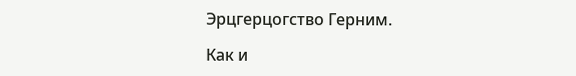Эрцгерцогство Герним.

Как и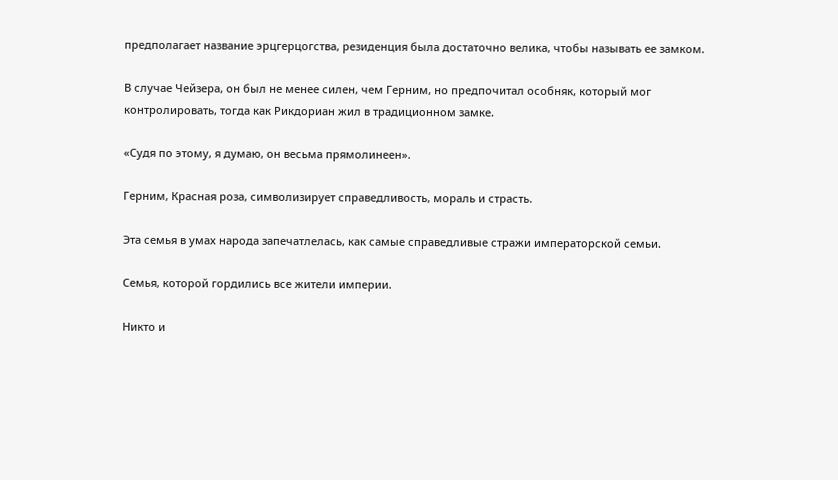предполагает название эрцгерцогства, резиденция была достаточно велика, чтобы называть ее замком.

В случае Чейзера, он был не менее силен, чем Герним, но предпочитал особняк, который мог контролировать, тогда как Рикдориан жил в традиционном замке.

«Судя по этому, я думаю, он весьма прямолинеен».

Герним, Красная роза, символизирует справедливость, мораль и страсть.

Эта семья в умах народа запечатлелась, как самые справедливые стражи императорской семьи.

Семья, которой гордились все жители империи.

Никто и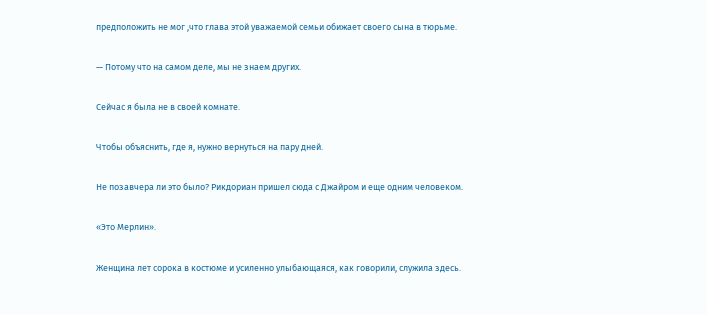предположить не мог ,что глава этой уважаемой семьи обижает своего сына в тюрьме.

— Потому что на самом деле, мы не знаем других.

Сейчас я была не в своей комнате.

Чтобы объяснить, где я, нужно вернуться на пару дней.

Не позавчера ли это было? Рикдориан пришел сюда с Джайром и еще одним человеком.

«Это Мерлин».

Женщина лет сорока в костюме и усиленно улыбающаяся, как говорили, служила здесь.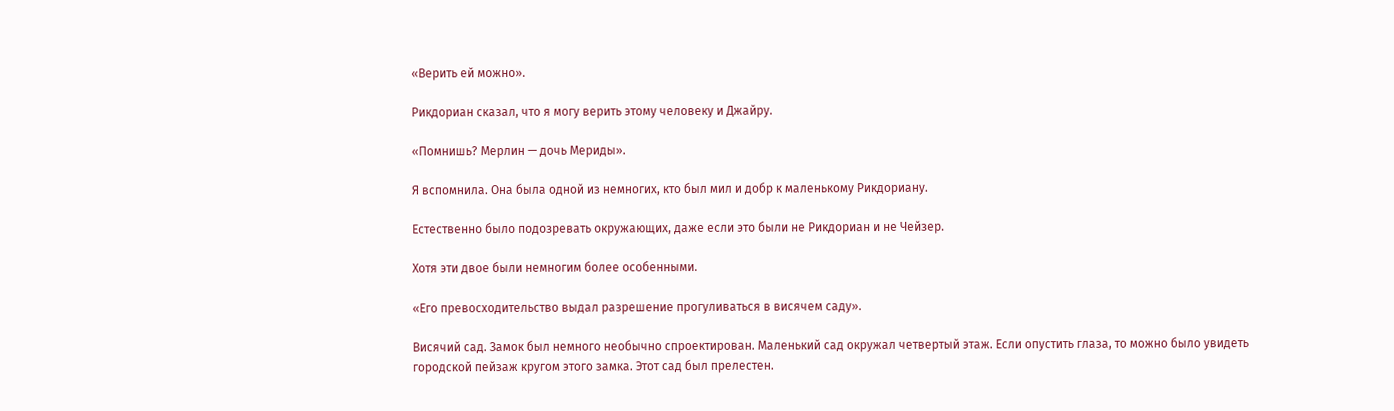«Верить ей можно».

Рикдориан сказал, что я могу верить этому человеку и Джайру.

«Помнишь? Мерлин — дочь Мериды».

Я вспомнила. Она была одной из немногих, кто был мил и добр к маленькому Рикдориану.

Естественно было подозревать окружающих, даже если это были не Рикдориан и не Чейзер.

Хотя эти двое были немногим более особенными.

«Его превосходительство выдал разрешение прогуливаться в висячем саду».

Висячий сад. Замок был немного необычно спроектирован. Маленький сад окружал четвертый этаж. Если опустить глаза, то можно было увидеть городской пейзаж кругом этого замка. Этот сад был прелестен.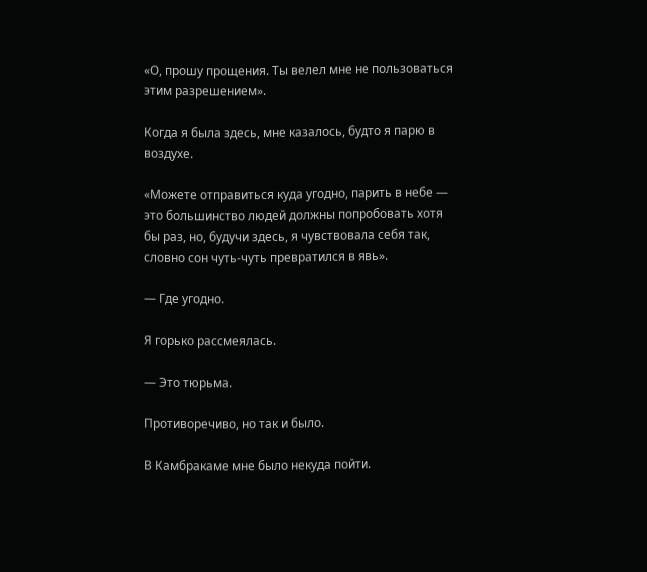«О, прошу прощения. Ты велел мне не пользоваться этим разрешением».

Когда я была здесь, мне казалось, будто я парю в воздухе.

«Можете отправиться куда угодно, парить в небе — это большинство людей должны попробовать хотя бы раз, но, будучи здесь, я чувствовала себя так, словно сон чуть-чуть превратился в явь».

— Где угодно.

Я горько рассмеялась.

— Это тюрьма.

Противоречиво, но так и было.

В Камбракаме мне было некуда пойти.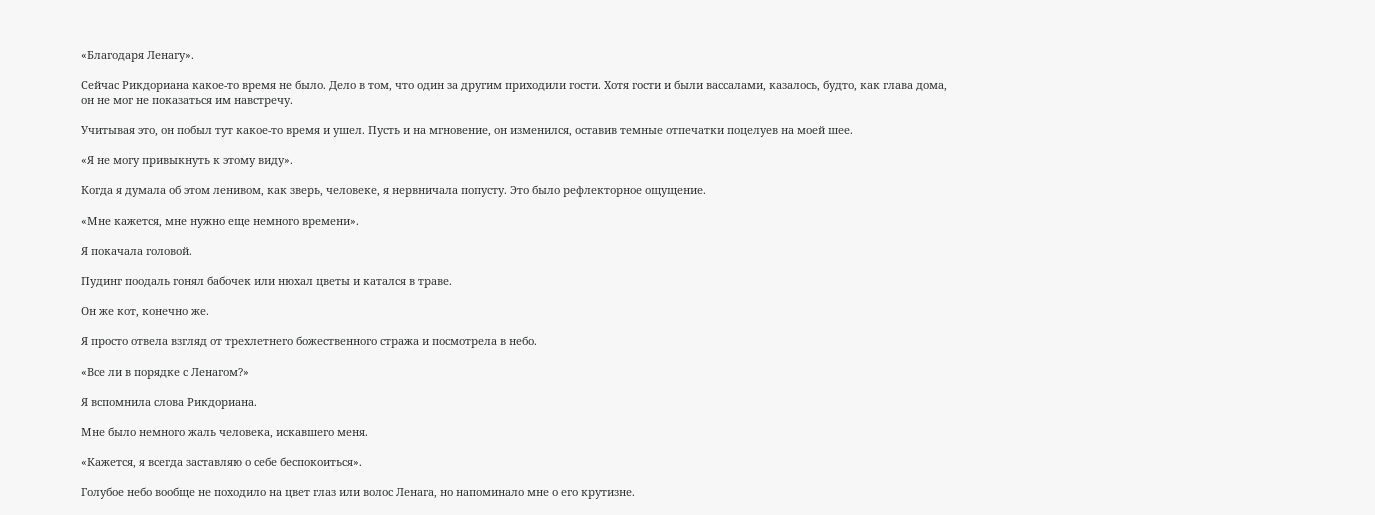«Благодаря Ленагу».

Сейчас Рикдориана какое-то время не было. Дело в том, что один за другим приходили гости. Хотя гости и были вассалами, казалось, будто, как глава дома, он не мог не показаться им навстречу.

Учитывая это, он побыл тут какое-то время и ушел. Пусть и на мгновение, он изменился, оставив темные отпечатки поцелуев на моей шее.

«Я не могу привыкнуть к этому виду».

Когда я думала об этом ленивом, как зверь, человеке, я нервничала попусту. Это было рефлекторное ощущение.

«Мне кажется, мне нужно еще немного времени».

Я покачала головой.

Пудинг поодаль гонял бабочек или нюхал цветы и катался в траве.

Он же кот, конечно же.

Я просто отвела взгляд от трехлетнего божественного стража и посмотрела в небо.

«Все ли в порядке с Ленагом?»

Я вспомнила слова Рикдориана.

Мне было немного жаль человека, искавшего меня.

«Кажется, я всегда заставляю о себе беспокоиться».

Голубое небо вообще не походило на цвет глаз или волос Ленага, но напоминало мне о его крутизне.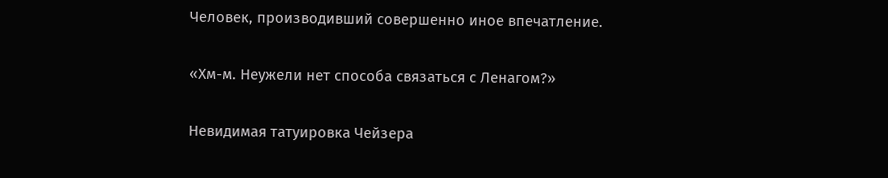Человек, производивший совершенно иное впечатление.

«Хм-м. Неужели нет способа связаться с Ленагом?»

Невидимая татуировка Чейзера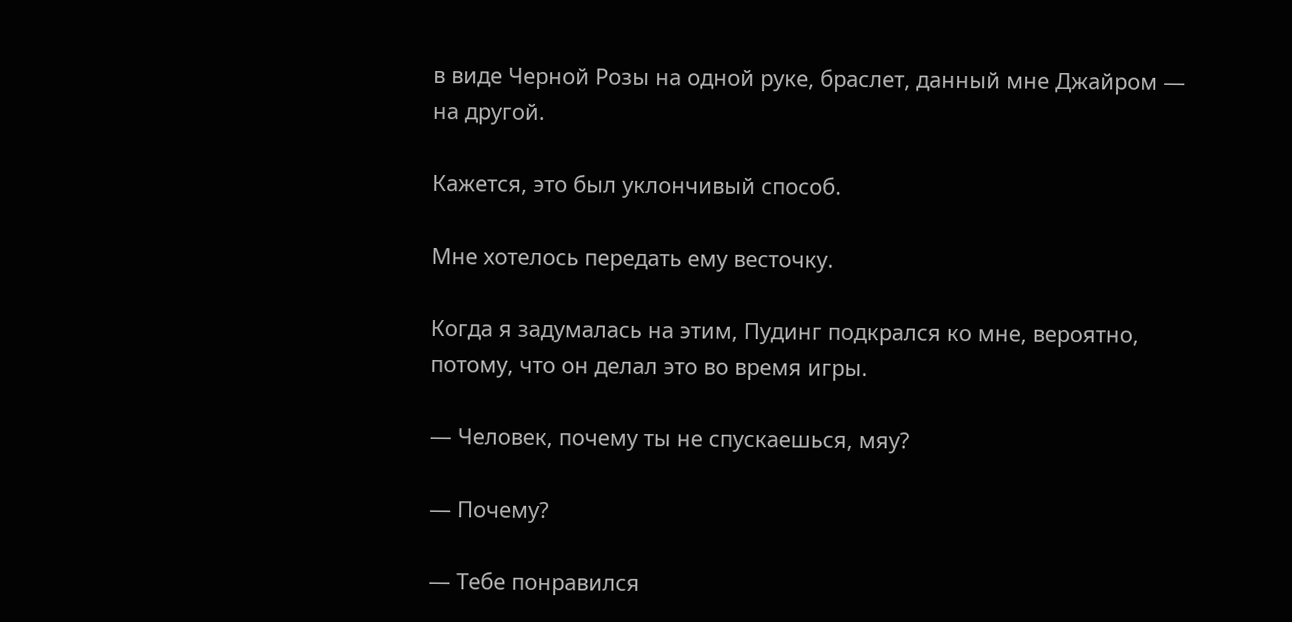в виде Черной Розы на одной руке, браслет, данный мне Джайром — на другой.

Кажется, это был уклончивый способ.

Мне хотелось передать ему весточку.

Когда я задумалась на этим, Пудинг подкрался ко мне, вероятно, потому, что он делал это во время игры.

— Человек, почему ты не спускаешься, мяу?

— Почему?

— Тебе понравился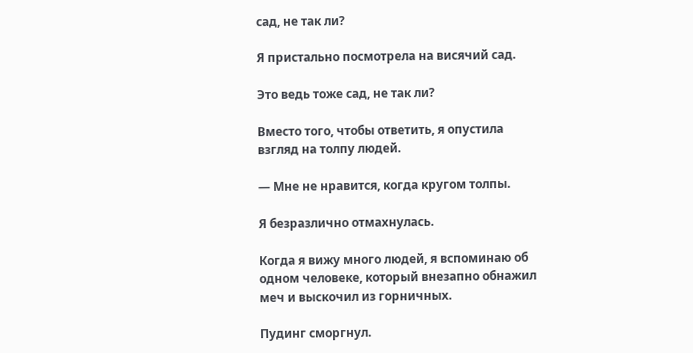сад, не так ли?

Я пристально посмотрела на висячий сад.

Это ведь тоже сад, не так ли?

Вместо того, чтобы ответить, я опустила взгляд на толпу людей.

— Мне не нравится, когда кругом толпы.

Я безразлично отмахнулась.

Когда я вижу много людей, я вспоминаю об одном человеке, который внезапно обнажил меч и выскочил из горничных.

Пудинг сморгнул.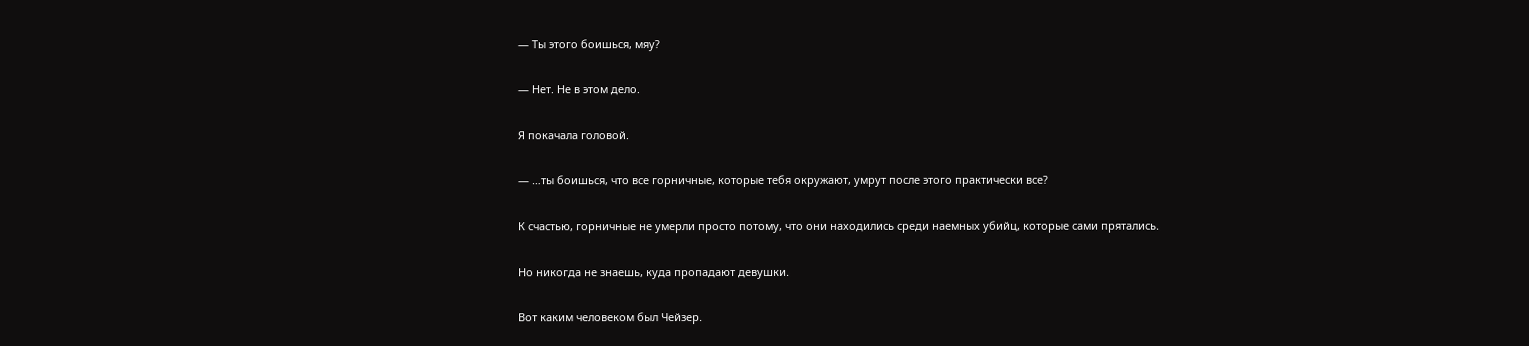— Ты этого боишься, мяу?

— Нет. Не в этом дело.

Я покачала головой.

— …ты боишься, что все горничные, которые тебя окружают, умрут после этого практически все?

К счастью, горничные не умерли просто потому, что они находились среди наемных убийц, которые сами прятались.

Но никогда не знаешь, куда пропадают девушки.

Вот каким человеком был Чейзер.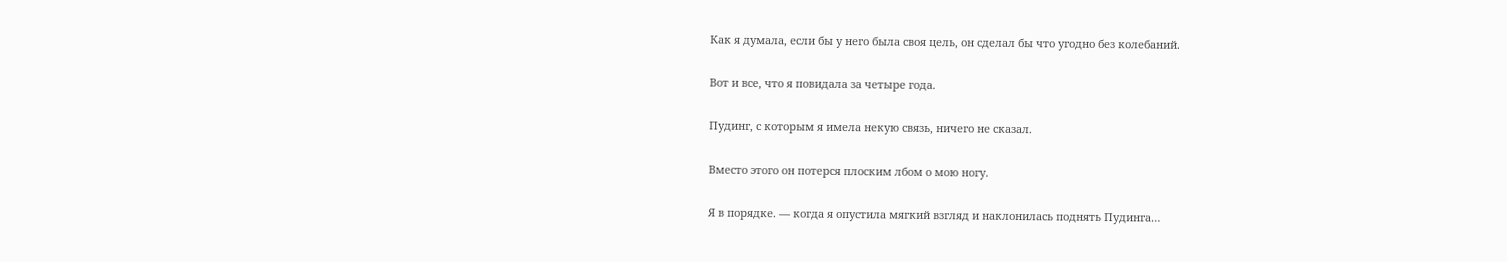Как я думала, если бы у него была своя цель, он сделал бы что угодно без колебаний.

Вот и все, что я повидала за четыре года.

Пудинг, с которым я имела некую связь, ничего не сказал.

Вместо этого он потерся плоским лбом о мою ногу.

Я в порядке. — когда я опустила мягкий взгляд и наклонилась поднять Пудинга…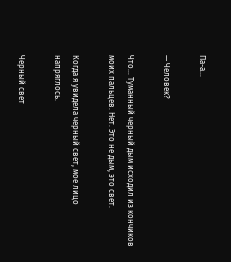Па-а…

— Человек?

Что… Туманный черный дым исходил из кончиков моих пальцев. Нет. Это не дым, это свет.

Когда я увидела черный свет, мое лицо напряглось.

Черный свет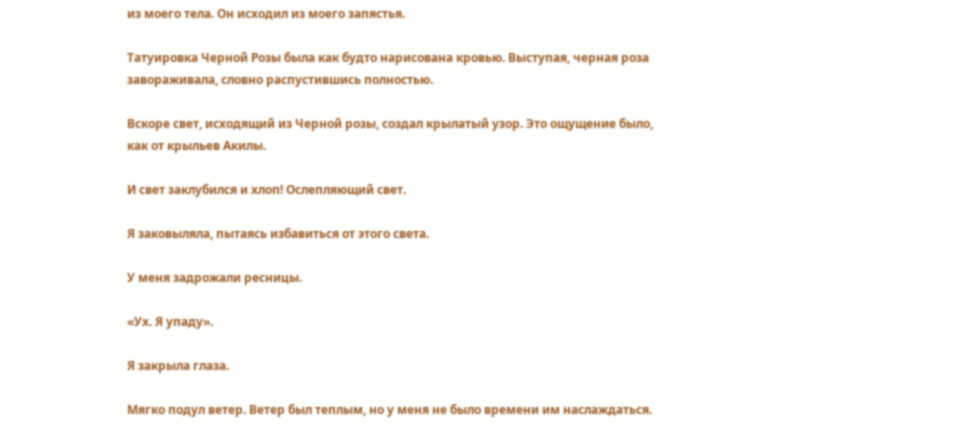из моего тела. Он исходил из моего запястья.

Татуировка Черной Розы была как будто нарисована кровью. Выступая, черная роза завораживала, словно распустившись полностью.

Вскоре свет, исходящий из Черной розы, создал крылатый узор. Это ощущение было, как от крыльев Акилы.

И свет заклубился и хлоп! Ослепляющий свет.

Я заковыляла, пытаясь избавиться от этого света.

У меня задрожали ресницы.

«Ух. Я упаду».

Я закрыла глаза.

Мягко подул ветер. Ветер был теплым, но у меня не было времени им наслаждаться.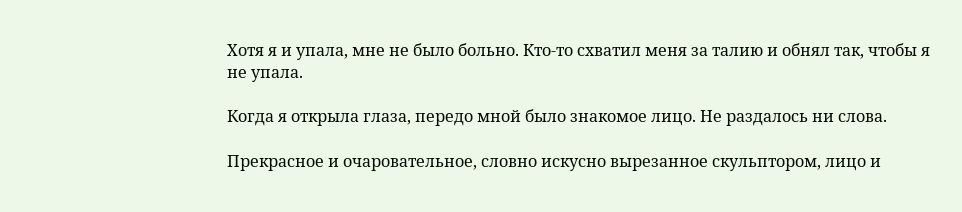Хотя я и упала, мне не было больно. Кто-то схватил меня за талию и обнял так, чтобы я не упала.

Когда я открыла глаза, передо мной было знакомое лицо. Не раздалось ни слова.

Прекрасное и очаровательное, словно искусно вырезанное скульптором, лицо и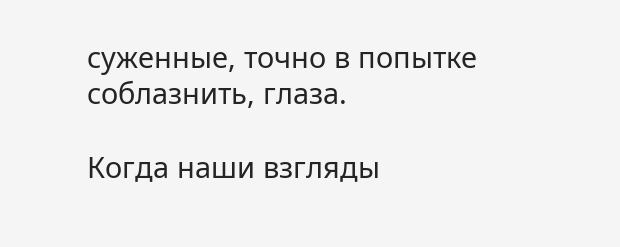суженные, точно в попытке соблазнить, глаза.

Когда наши взгляды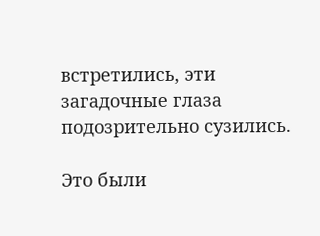встретились, эти загадочные глаза подозрительно сузились.

Это были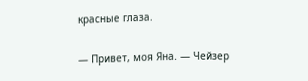красные глаза.

— Привет, моя Яна. — Чейзер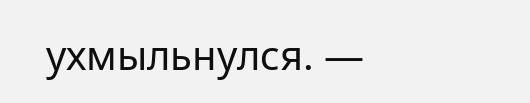ухмыльнулся. —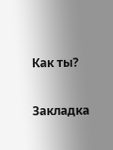Как ты?

Закладка